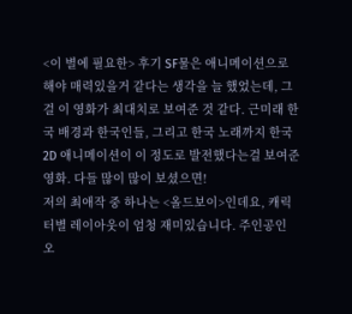<이 별에 필요한> 후기 SF물은 애니메이션으로 해야 매력있을거 같다는 생각을 늘 했었는데, 그걸 이 영화가 최대치로 보여준 것 같다. 근미래 한국 배경과 한국인들, 그리고 한국 노래까지 한국 2D 애니메이션이 이 정도로 발전했다는걸 보여준 영화. 다들 많이 많이 보셨으면!
저의 최애작 중 하나는 <올드보이>인데요, 캐릭터별 레이아웃이 엄청 재미있습니다. 주인공인 오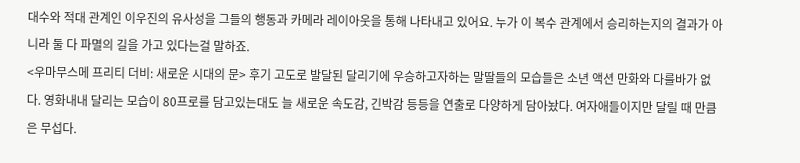대수와 적대 관계인 이우진의 유사성을 그들의 행동과 카메라 레이아웃을 통해 나타내고 있어요. 누가 이 복수 관계에서 승리하는지의 결과가 아니라 둘 다 파멸의 길을 가고 있다는걸 말하죠.
<우마무스메 프리티 더비: 새로운 시대의 문> 후기 고도로 발달된 달리기에 우승하고자하는 말딸들의 모습들은 소년 액션 만화와 다를바가 없다. 영화내내 달리는 모습이 80프로를 담고있는대도 늘 새로운 속도감, 긴박감 등등을 연출로 다양하게 담아놨다. 여자애들이지만 달릴 때 만큼은 무섭다.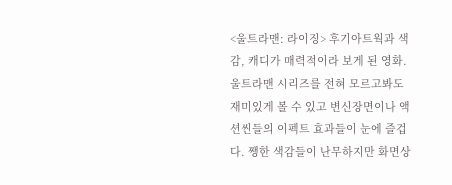<울트라맨: 라이징> 후기아트웍과 색감, 캐디가 매력적이라 보게 된 영화. 울트라맨 시리즈를 전혀 모르고봐도 재미있게 볼 수 있고 변신장면이나 액션씬들의 이펙트 효과들이 눈에 즐겁다. 쨍한 색감들이 난무하지만 화면상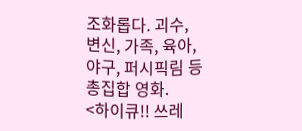조화롭다. 괴수, 변신, 가족, 육아, 야구, 퍼시픽림 등 총집합 영화.
<하이큐!! 쓰레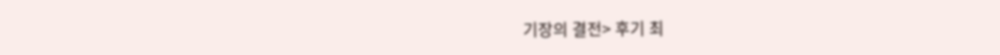기장의 결전> 후기 최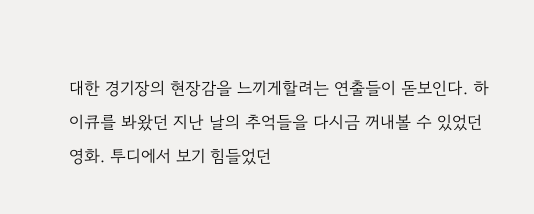대한 경기장의 현장감을 느끼게할려는 연출들이 돋보인다. 하이큐를 봐왔던 지난 날의 추억들을 다시금 꺼내볼 수 있었던 영화. 투디에서 보기 힘들었던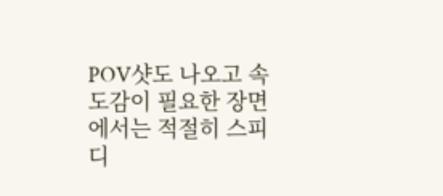POV샷도 나오고 속도감이 필요한 장면에서는 적절히 스피디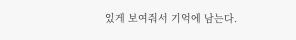있게 보여줘서 기억에 남는다.